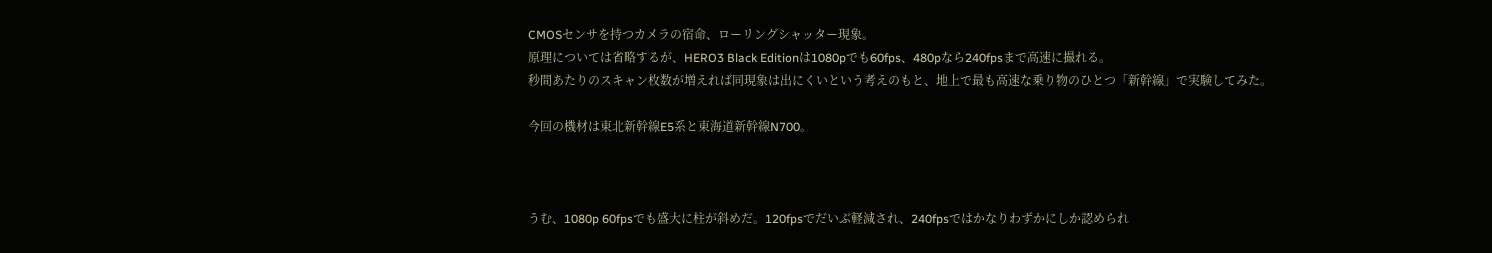CMOSセンサを持つカメラの宿命、ローリングシャッター現象。
原理については省略するが、HERO3 Black Editionは1080pでも60fps、480pなら240fpsまで高速に撮れる。
秒間あたりのスキャン枚数が増えれば同現象は出にくいという考えのもと、地上で最も高速な乗り物のひとつ「新幹線」で実験してみた。

今回の機材は東北新幹線E5系と東海道新幹線N700。



うむ、1080p 60fpsでも盛大に柱が斜めだ。120fpsでだいぶ軽減され、240fpsではかなりわずかにしか認められ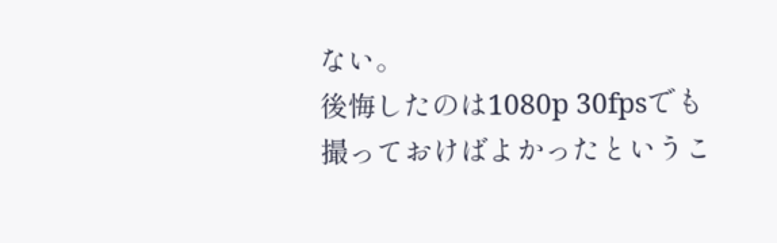ない。
後悔したのは1080p 30fpsでも撮っておけばよかったというこ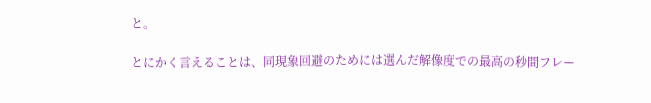と。

とにかく言えることは、同現象回避のためには選んだ解像度での最高の秒間フレー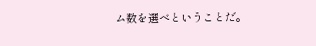ム数を選べということだ。